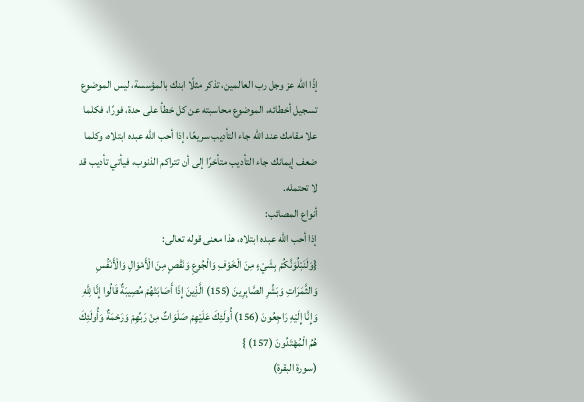إذًا الله عز وجل رب العالمين، تذكر مثلًا ابنك بالمؤسسة، ليس الموضوع تسجيل أخطائه، الموضوع محاسبته عن كل خطأ على حدة، فورًا، فكلما علا مقامك عند الله جاء التأديب سريعًا، إذا أحب الله عبده ابتلاه، وكلما ضعف إيمانك جاء التأديب متأخرًا إلى أن تتراكم الذنوب، فيأتي تأديب قد لا تحتمله.
أنواع المصائب:
إذا أحب الله عبده ابتلاه، هذا معنى قوله تعالى:
{وَلَنَبْلُوَنَّكُمْ بِشَيْءٍ مِنَ الْخَوْفِ وَالْجُوعِ وَنَقْصٍ مِنَ الْأَمْوَالِ وَالْأَنْفُسِ وَالثَّمَرَاتِ وَبَشِّرِ الصَّابِرِينَ (155) الَّذِينَ إِذَا أَصَابَتْهُمْ مُصِيبَةٌ قَالُوا إِنَّا لِلَّهِ وَإِنَّا إِلَيْهِ رَاجِعُونَ (156) أُولَئِكَ عَلَيْهِمْ صَلَوَاتٌ مِنْ رَبِّهِمْ وَرَحْمَةٌ وَأُولَئِكَ هُمُ الْمُهْتَدُونَ (157) }
(سورة البقرة)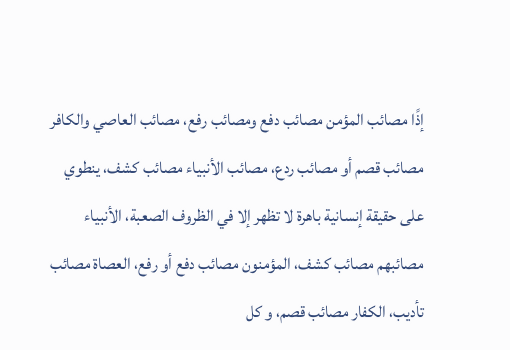إذًا مصائب المؤمن مصائب دفع ومصائب رفع، مصائب العاصي والكافر مصائب قصم أو مصائب ردع، مصائب الأنبياء مصائب كشف، ينطوي على حقيقة إنسانية باهرة لا تظهر إلا في الظروف الصعبة، الأنبياء مصائبهم مصائب كشف، المؤمنون مصائب دفع أو رفع، العصاة مصائب تأديب، الكفار مصائب قصم، و كل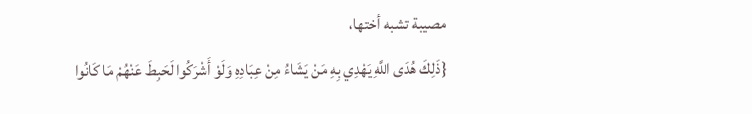مصيبة تشبه أختها،
{ذَلِكَ هُدَى اللَّهِ يَهْدِي بِهِ مَنْ يَشَاءُ مِنْ عِبَادِهِ وَلَوْ أَشْرَكُوا لَحَبِطَ عَنْهُمْ مَا كَانُوا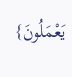يَعْمَلُونَ}